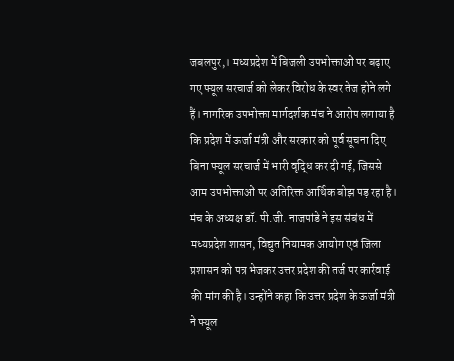जबलपुर,। मध्यप्रदेश में बिजली उपभोक्ताओं पर बढ़ाए गए फ्यूल सरचार्ज को लेकर विरोध के स्वर तेज होने लगे हैं। नागरिक उपभोक्ता मार्गदर्शक मंच ने आरोप लगाया है कि प्रदेश में ऊर्जा मंत्री और सरकार को पूर्व सूचना दिए बिना फ्यूल सरचार्ज में भारी वृद्धि कर दी गई, जिससे आम उपभोक्ताओं पर अतिरिक्त आर्थिक बोझ पड़ रहा है।
मंच के अध्यक्ष डॉ. पी.जी. नाजपांडे ने इस संबंध में मध्यप्रदेश शासन, विद्युत नियामक आयोग एवं जिला प्रशासन को पत्र भेजकर उत्तर प्रदेश की तर्ज पर कार्रवाई की मांग की है। उन्होंने कहा कि उत्तर प्रदेश के ऊर्जा मंत्री ने फ्यूल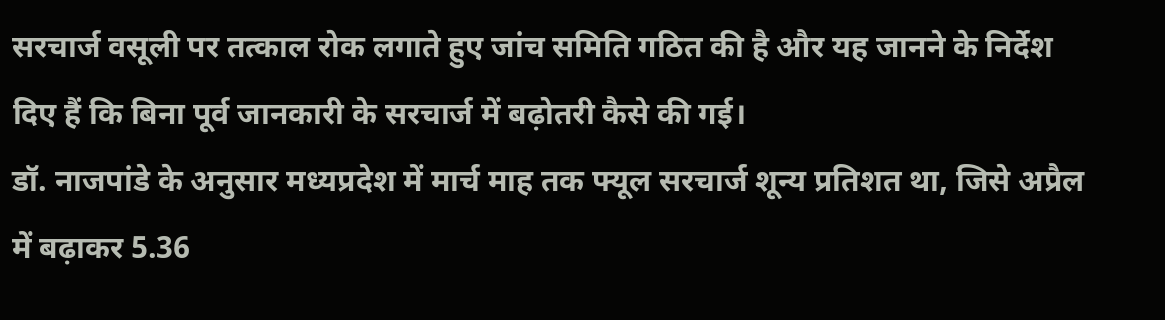सरचार्ज वसूली पर तत्काल रोक लगाते हुए जांच समिति गठित की है और यह जानने के निर्देश दिए हैं कि बिना पूर्व जानकारी के सरचार्ज में बढ़ोतरी कैसे की गई।
डॉ. नाजपांडे के अनुसार मध्यप्रदेश में मार्च माह तक फ्यूल सरचार्ज शून्य प्रतिशत था, जिसे अप्रैल में बढ़ाकर 5.36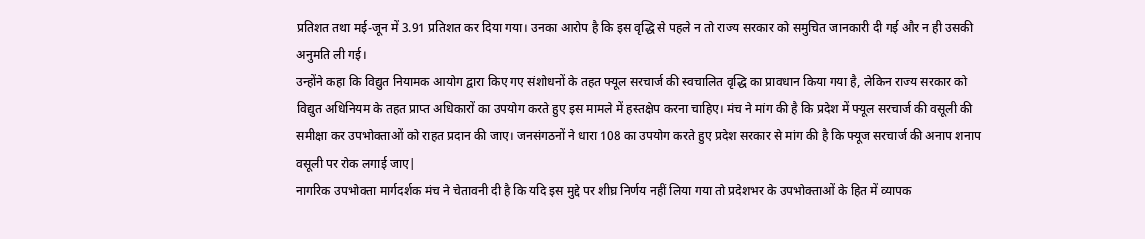प्रतिशत तथा मई-जून में 3.91 प्रतिशत कर दिया गया। उनका आरोप है कि इस वृद्धि से पहले न तो राज्य सरकार को समुचित जानकारी दी गई और न ही उसकी अनुमति ली गई।
उन्होंने कहा कि विद्युत नियामक आयोग द्वारा किए गए संशोधनों के तहत फ्यूल सरचार्ज की स्वचालित वृद्धि का प्रावधान किया गया है, लेकिन राज्य सरकार को विद्युत अधिनियम के तहत प्राप्त अधिकारों का उपयोग करते हुए इस मामले में हस्तक्षेप करना चाहिए। मंच ने मांग की है कि प्रदेश में फ्यूल सरचार्ज की वसूली की समीक्षा कर उपभोक्ताओं को राहत प्रदान की जाए। जनसंगठनों ने धारा 108 का उपयोग करते हुए प्रदेश सरकार से मांग की है कि फ्यूज सरचार्ज की अनाप शनाप वसूली पर रोक लगाई जाए|
नागरिक उपभोक्ता मार्गदर्शक मंच ने चेतावनी दी है कि यदि इस मुद्दे पर शीघ्र निर्णय नहीं लिया गया तो प्रदेशभर के उपभोक्ताओं के हित में व्यापक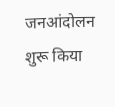जनआंदोलन शुरू किया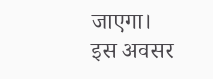जाएगा।
इस अवसर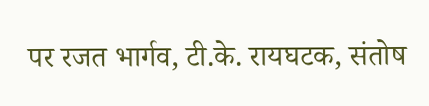पर रजत भार्गव, टी.के. रायघटक, संतोष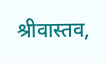श्रीवास्तव,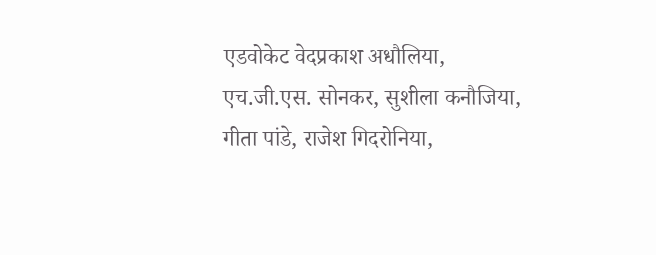एडवोकेट वेदप्रकाश अधौलिया, एच.जी.एस. सोनकर, सुशीला कनौजिया, गीता पांडे, राजेश गिदरोनिया,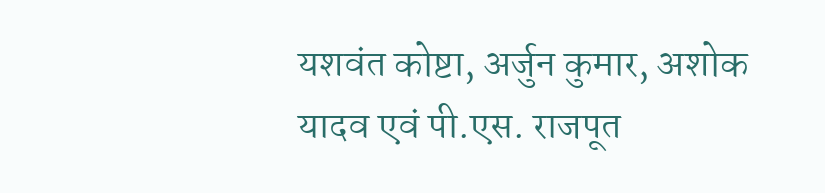यशवंत कोष्टा, अर्जुन कुमार, अशोक यादव एवं पी.एस. राजपूत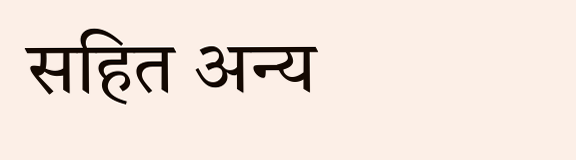सहित अन्य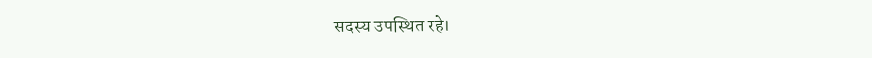सदस्य उपस्थित रहे।